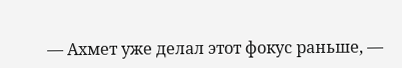— Ахмет уже делал этот фокус раньше, —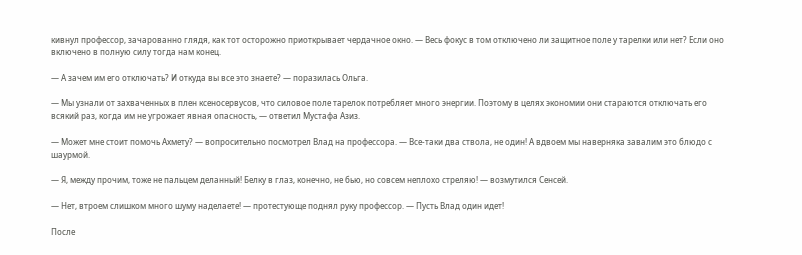кивнул профессор, зачарованно глядя, как тот осторожно приоткрывает чердачное окно. — Весь фокус в том отключено ли защитное поле у тарелки или нет? Если оно включено в полную силу тогда нам конец.

— А зачем им его отключать? И откуда вы все это знаете? — поразилась Ольга.

— Мы узнали от захваченных в плен ксеносервусов, что силовое поле тарелок потребляет много энергии. Поэтому в целях экономии они стараются отключать его всякий раз, когда им не угрожает явная опасность, — ответил Мустафа Азиз.

— Может мне стоит помочь Ахмету? — вопросительно посмотрел Влад на профессора. — Все-таки два ствола, не один! А вдвоем мы наверняка завалим это блюдо с шаурмой.

— Я, между прочим, тоже не пальцем деланный! Белку в глаз, конечно, не бью, но совсем неплохо стреляю! — возмутился Сенсей.

— Нет, втроем слишком много шуму наделаете! — протестующе поднял руку профессор. — Пусть Влад один идет!

После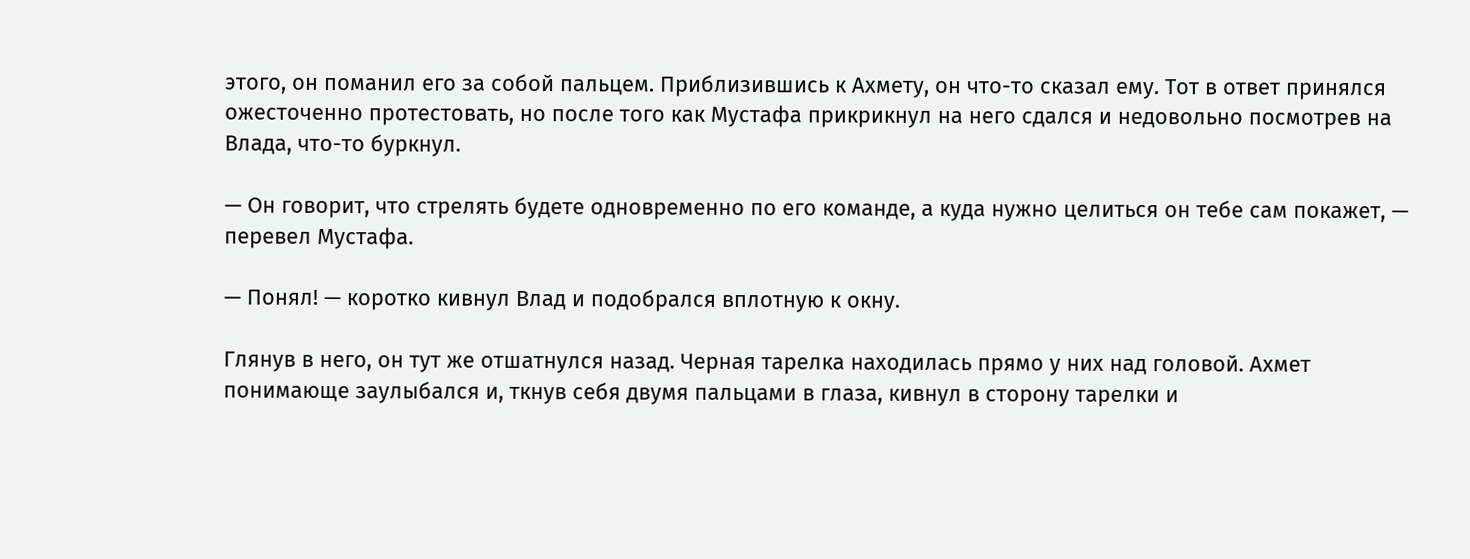этого, он поманил его за собой пальцем. Приблизившись к Ахмету, он что-то сказал ему. Тот в ответ принялся ожесточенно протестовать, но после того как Мустафа прикрикнул на него сдался и недовольно посмотрев на Влада, что-то буркнул.

— Он говорит, что стрелять будете одновременно по его команде, а куда нужно целиться он тебе сам покажет, — перевел Мустафа.

— Понял! — коротко кивнул Влад и подобрался вплотную к окну.

Глянув в него, он тут же отшатнулся назад. Черная тарелка находилась прямо у них над головой. Ахмет понимающе заулыбался и, ткнув себя двумя пальцами в глаза, кивнул в сторону тарелки и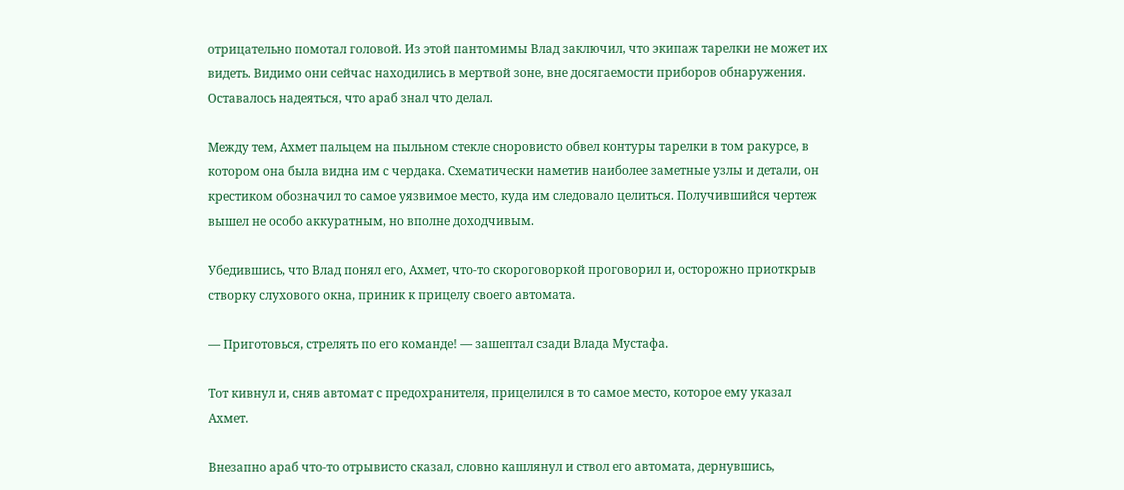отрицательно помотал головой. Из этой пантомимы Влад заключил, что экипаж тарелки не может их видеть. Видимо они сейчас находились в мертвой зоне, вне досягаемости приборов обнаружения. Оставалось надеяться, что араб знал что делал.

Между тем, Ахмет пальцем на пыльном стекле сноровисто обвел контуры тарелки в том ракурсе, в котором она была видна им с чердака. Схематически наметив наиболее заметные узлы и детали, он крестиком обозначил то самое уязвимое место, куда им следовало целиться. Получившийся чертеж вышел не особо аккуратным, но вполне доходчивым.

Убедившись, что Влад понял его, Ахмет, что-то скороговоркой проговорил и, осторожно приоткрыв створку слухового окна, приник к прицелу своего автомата.

— Приготовься, стрелять по его команде! — зашептал сзади Влада Мустафа.

Тот кивнул и, сняв автомат с предохранителя, прицелился в то самое место, которое ему указал Ахмет.

Внезапно араб что-то отрывисто сказал, словно кашлянул и ствол его автомата, дернувшись,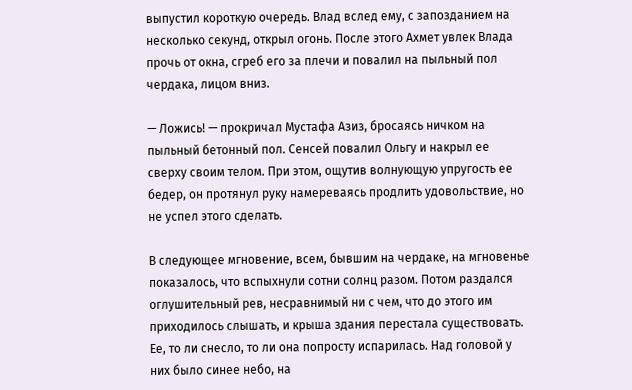выпустил короткую очередь. Влад вслед ему, с запозданием на несколько секунд, открыл огонь. После этого Ахмет увлек Влада прочь от окна, сгреб его за плечи и повалил на пыльный пол чердака, лицом вниз.

— Ложись! — прокричал Мустафа Азиз, бросаясь ничком на пыльный бетонный пол. Сенсей повалил Ольгу и накрыл ее сверху своим телом. При этом, ощутив волнующую упругость ее бедер, он протянул руку намереваясь продлить удовольствие, но не успел этого сделать.

В следующее мгновение, всем, бывшим на чердаке, на мгновенье показалось, что вспыхнули сотни солнц разом. Потом раздался оглушительный рев, несравнимый ни с чем, что до этого им приходилось слышать, и крыша здания перестала существовать. Ее, то ли снесло, то ли она попросту испарилась. Над головой у них было синее небо, на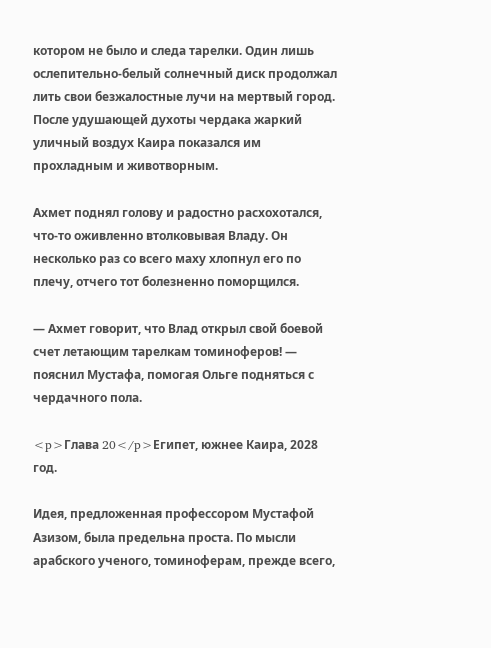котором не было и следа тарелки. Один лишь ослепительно-белый солнечный диск продолжал лить свои безжалостные лучи на мертвый город. После удушающей духоты чердака жаркий уличный воздух Каира показался им прохладным и животворным.

Ахмет поднял голову и радостно расхохотался, что-то оживленно втолковывая Владу. Он несколько раз со всего маху хлопнул его по плечу, отчего тот болезненно поморщился.

— Ахмет говорит, что Влад открыл свой боевой счет летающим тарелкам томиноферов! — пояснил Мустафа, помогая Ольге подняться с чердачного пола.

<p>Глава 20</p>Египет, южнее Каира, 2028 год.

Идея, предложенная профессором Мустафой Азизом, была предельна проста. По мысли арабского ученого, томиноферам, прежде всего,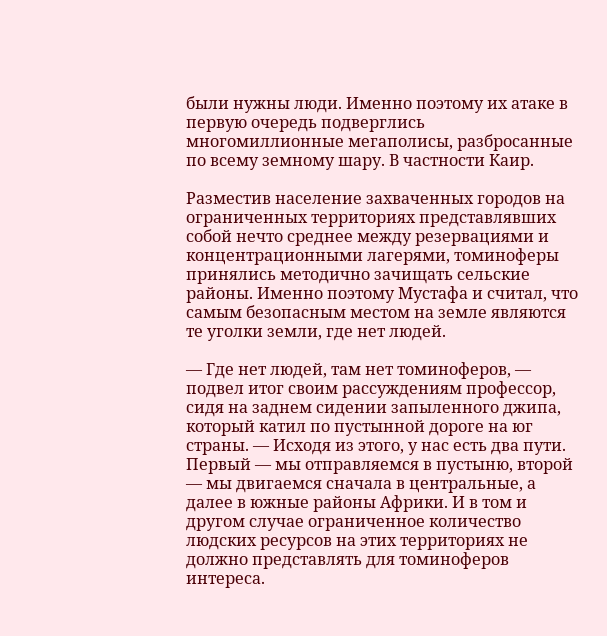были нужны люди. Именно поэтому их атаке в первую очередь подверглись многомиллионные мегаполисы, разбросанные по всему земному шару. В частности Каир.

Разместив население захваченных городов на ограниченных территориях представлявших собой нечто среднее между резервациями и концентрационными лагерями, томиноферы принялись методично зачищать сельские районы. Именно поэтому Мустафа и считал, что самым безопасным местом на земле являются те уголки земли, где нет людей.

— Где нет людей, там нет томиноферов, — подвел итог своим рассуждениям профессор, сидя на заднем сидении запыленного джипа, который катил по пустынной дороге на юг страны. — Исходя из этого, у нас есть два пути. Первый — мы отправляемся в пустыню, второй — мы двигаемся сначала в центральные, а далее в южные районы Африки. И в том и другом случае ограниченное количество людских ресурсов на этих территориях не должно представлять для томиноферов интереса.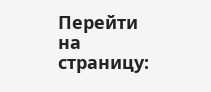Перейти на страницу: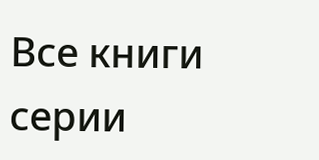Все книги серии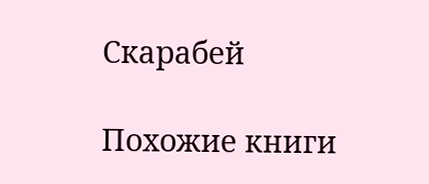Скарабей

Похожие книги